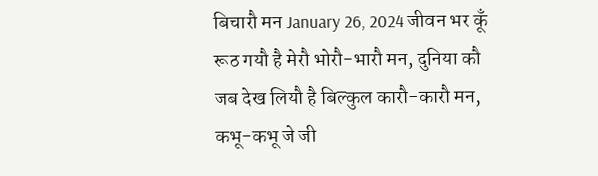बिचारौ मन January 26, 2024 जीवन भर कूँ रूठ गयौ है मेरौ भोरौ-भारौ मन, दुनिया कौ जब देख लियौ है बिल्कुल कारौ-कारौ मन, कभू-कभू जे जी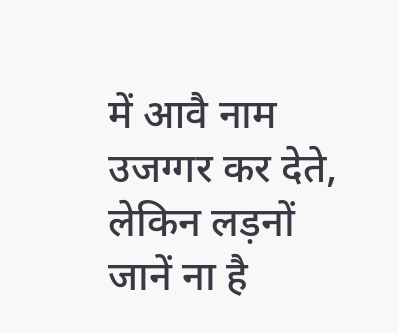में आवै नाम उजग्गर कर देते, लेकिन लड़नों जानें ना है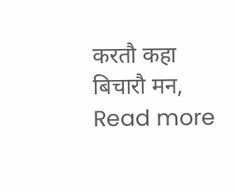करतौ कहा बिचारौ मन, Read more